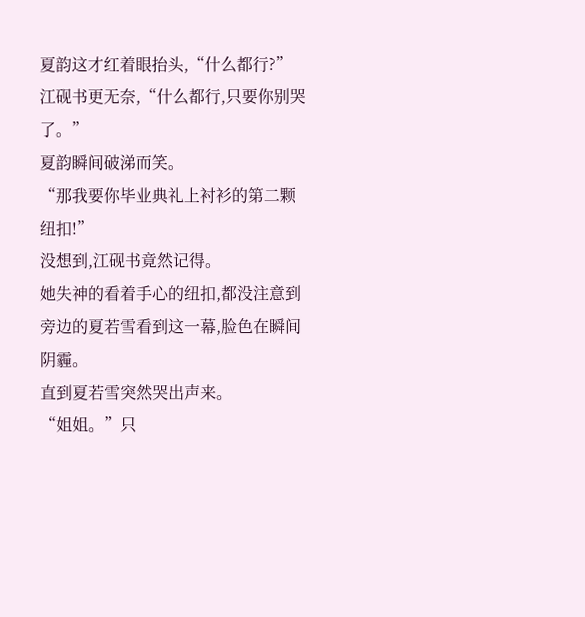夏韵这才红着眼抬头,“什么都行?”
江砚书更无奈,“什么都行,只要你别哭了。”
夏韵瞬间破涕而笑。
“那我要你毕业典礼上衬衫的第二颗纽扣!”
没想到,江砚书竟然记得。
她失神的看着手心的纽扣,都没注意到旁边的夏若雪看到这一幕,脸色在瞬间阴霾。
直到夏若雪突然哭出声来。
“姐姐。”只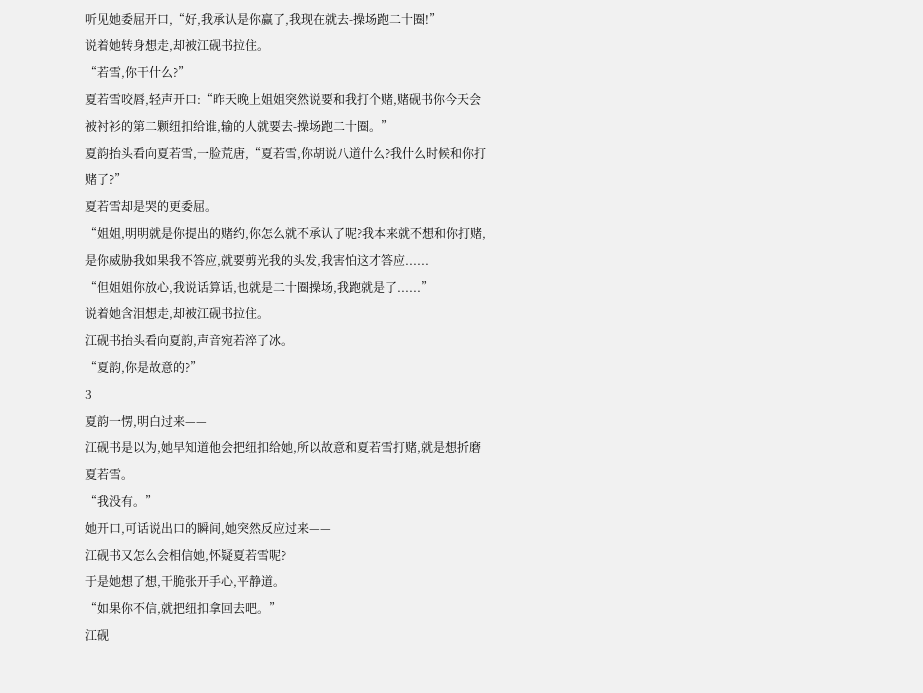听见她委屈开口,“好,我承认是你赢了,我现在就去-操场跑二十圈!”
说着她转身想走,却被江砚书拉住。
“若雪,你干什么?”
夏若雪咬唇,轻声开口:“昨天晚上姐姐突然说要和我打个赌,赌砚书你今天会被衬衫的第二颗纽扣给谁,输的人就要去-操场跑二十圈。”
夏韵抬头看向夏若雪,一脸荒唐,“夏若雪,你胡说八道什么?我什么时候和你打赌了?”
夏若雪却是哭的更委屈。
“姐姐,明明就是你提出的赌约,你怎么就不承认了呢?我本来就不想和你打赌,是你威胁我如果我不答应,就要剪光我的头发,我害怕这才答应......
“但姐姐你放心,我说话算话,也就是二十圈操场,我跑就是了......”
说着她含泪想走,却被江砚书拉住。
江砚书抬头看向夏韵,声音宛若淬了冰。
“夏韵,你是故意的?”
3
夏韵一愣,明白过来——
江砚书是以为,她早知道他会把纽扣给她,所以故意和夏若雪打赌,就是想折磨夏若雪。
“我没有。”
她开口,可话说出口的瞬间,她突然反应过来——
江砚书又怎么会相信她,怀疑夏若雪呢?
于是她想了想,干脆张开手心,平静道。
“如果你不信,就把纽扣拿回去吧。”
江砚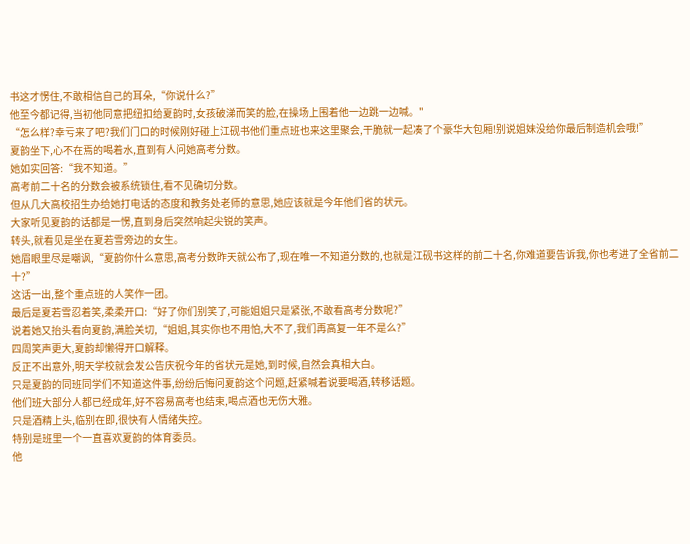书这才愣住,不敢相信自己的耳朵,“你说什么?”
他至今都记得,当初他同意把纽扣给夏韵时,女孩破涕而笑的脸,在操场上围着他一边跳一边喊。"
“怎么样?幸亏来了吧?我们门口的时候刚好碰上江砚书他们重点班也来这里聚会,干脆就一起凑了个豪华大包厢!别说姐妹没给你最后制造机会哦!”
夏韵坐下,心不在焉的喝着水,直到有人问她高考分数。
她如实回答:“我不知道。”
高考前二十名的分数会被系统锁住,看不见确切分数。
但从几大高校招生办给她打电话的态度和教务处老师的意思,她应该就是今年他们省的状元。
大家听见夏韵的话都是一愣,直到身后突然响起尖锐的笑声。
转头,就看见是坐在夏若雪旁边的女生。
她眉眼里尽是嘲讽,“夏韵你什么意思,高考分数昨天就公布了,现在唯一不知道分数的,也就是江砚书这样的前二十名,你难道要告诉我,你也考进了全省前二十?”
这话一出,整个重点班的人笑作一团。
最后是夏若雪忍着笑,柔柔开口:“好了你们别笑了,可能姐姐只是紧张,不敢看高考分数呢?”
说着她又抬头看向夏韵,满脸关切,“姐姐,其实你也不用怕,大不了,我们再高复一年不是么?”
四周笑声更大,夏韵却懒得开口解释。
反正不出意外,明天学校就会发公告庆祝今年的省状元是她,到时候,自然会真相大白。
只是夏韵的同班同学们不知道这件事,纷纷后悔问夏韵这个问题,赶紧喊着说要喝酒,转移话题。
他们班大部分人都已经成年,好不容易高考也结束,喝点酒也无伤大雅。
只是酒精上头,临别在即,很快有人情绪失控。
特别是班里一个一直喜欢夏韵的体育委员。
他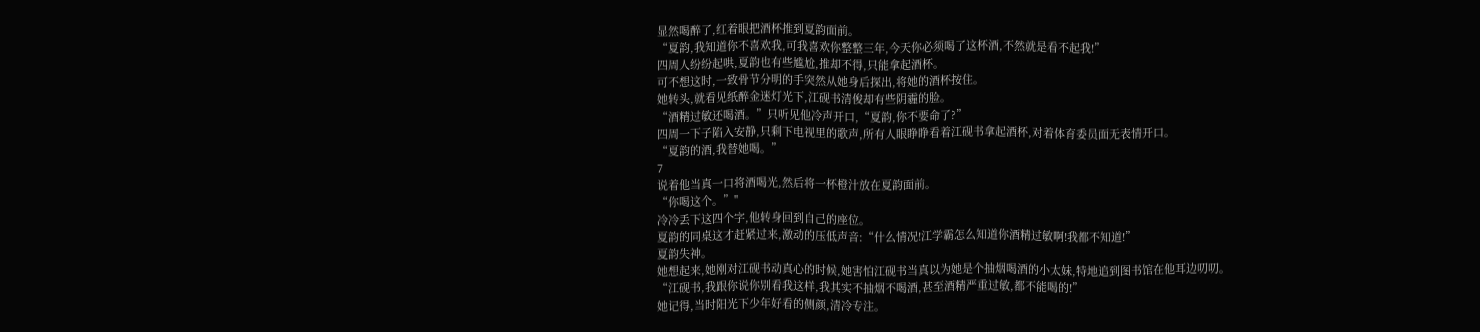显然喝醉了,红着眼把酒杯推到夏韵面前。
“夏韵,我知道你不喜欢我,可我喜欢你整整三年,今天你必须喝了这杯酒,不然就是看不起我!”
四周人纷纷起哄,夏韵也有些尴尬,推却不得,只能拿起酒杯。
可不想这时,一致骨节分明的手突然从她身后探出,将她的酒杯按住。
她转头,就看见纸醉金迷灯光下,江砚书清俊却有些阴霾的脸。
“酒精过敏还喝酒。”只听见他冷声开口,“夏韵,你不要命了?”
四周一下子陷入安静,只剩下电视里的歌声,所有人眼睁睁看着江砚书拿起酒杯,对着体育委员面无表情开口。
“夏韵的酒,我替她喝。”
7
说着他当真一口将酒喝光,然后将一杯橙汁放在夏韵面前。
“你喝这个。”"
冷冷丢下这四个字,他转身回到自己的座位。
夏韵的同桌这才赶紧过来,激动的压低声音:“什么情况!江学霸怎么知道你酒精过敏啊!我都不知道!”
夏韵失神。
她想起来,她刚对江砚书动真心的时候,她害怕江砚书当真以为她是个抽烟喝酒的小太妹,特地追到图书馆在他耳边叨叨。
“江砚书,我跟你说你别看我这样,我其实不抽烟不喝酒,甚至酒精严重过敏,都不能喝的!”
她记得,当时阳光下少年好看的侧颜,清冷专注。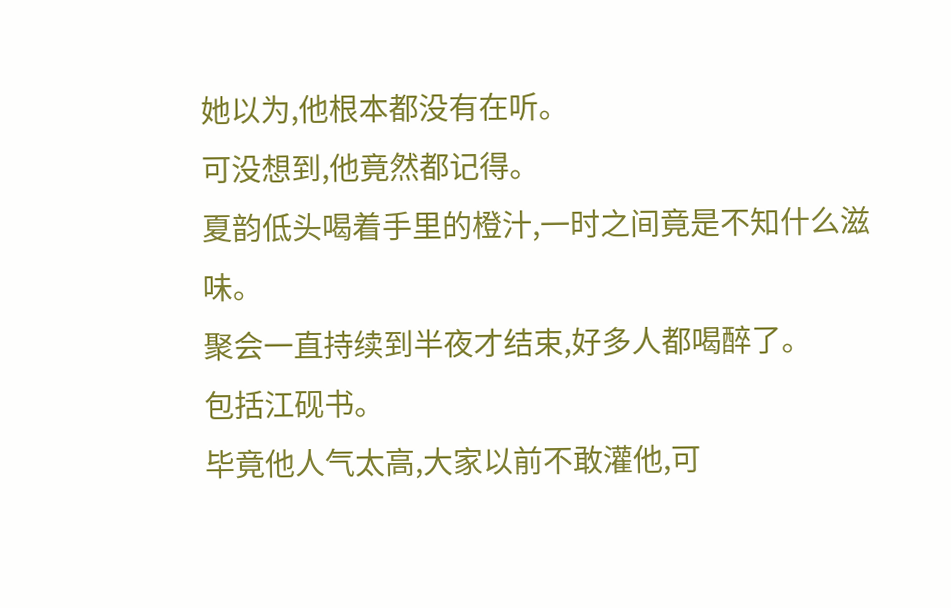她以为,他根本都没有在听。
可没想到,他竟然都记得。
夏韵低头喝着手里的橙汁,一时之间竟是不知什么滋味。
聚会一直持续到半夜才结束,好多人都喝醉了。
包括江砚书。
毕竟他人气太高,大家以前不敢灌他,可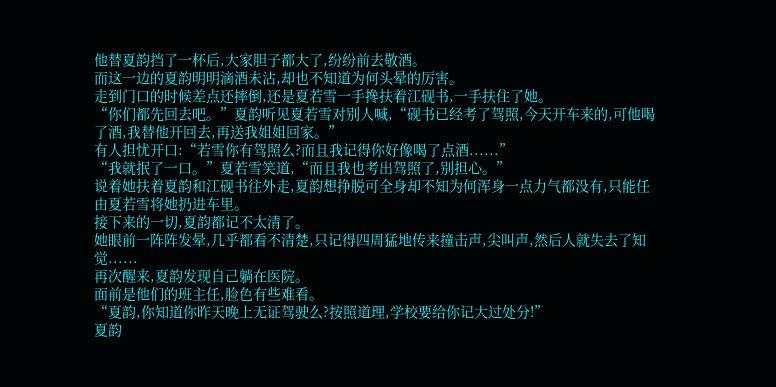他替夏韵挡了一杯后,大家胆子都大了,纷纷前去敬酒。
而这一边的夏韵明明滴酒未沾,却也不知道为何头晕的厉害。
走到门口的时候差点还摔倒,还是夏若雪一手搀扶着江砚书,一手扶住了她。
“你们都先回去吧。”夏韵听见夏若雪对别人喊,“砚书已经考了驾照,今天开车来的,可他喝了酒,我替他开回去,再送我姐姐回家。”
有人担忧开口:“若雪你有驾照么?而且我记得你好像喝了点酒......”
“我就抿了一口。”夏若雪笑道,“而且我也考出驾照了,别担心。”
说着她扶着夏韵和江砚书往外走,夏韵想挣脱可全身却不知为何浑身一点力气都没有,只能任由夏若雪将她扔进车里。
接下来的一切,夏韵都记不太清了。
她眼前一阵阵发晕,几乎都看不清楚,只记得四周猛地传来撞击声,尖叫声,然后人就失去了知觉......
再次醒来,夏韵发现自己躺在医院。
面前是他们的班主任,脸色有些难看。
“夏韵,你知道你昨天晚上无证驾驶么?按照道理,学校要给你记大过处分!”
夏韵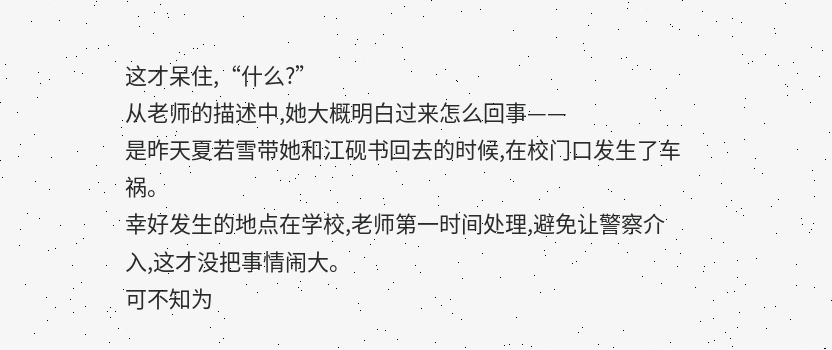这才呆住,“什么?”
从老师的描述中,她大概明白过来怎么回事——
是昨天夏若雪带她和江砚书回去的时候,在校门口发生了车祸。
幸好发生的地点在学校,老师第一时间处理,避免让警察介入,这才没把事情闹大。
可不知为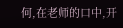何,在老师的口中,开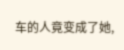车的人竟变成了她,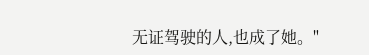无证驾驶的人,也成了她。"